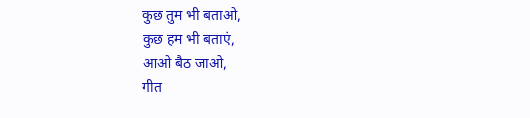कुछ तुम भी बताओ,
कुछ हम भी बताएं,
आओ बैठ जाओ,
गीत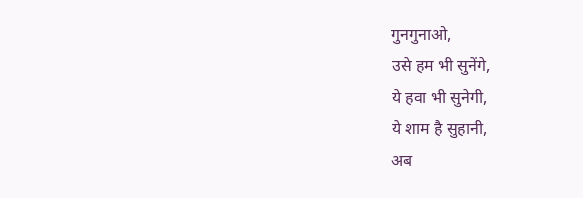गुनगुनाओ,
उसे हम भी सुनेंगे,
ये हवा भी सुनेगी,
ये शाम है सुहानी,
अब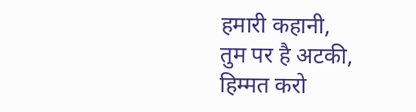हमारी कहानी,
तुम पर है अटकी,
हिम्मत करो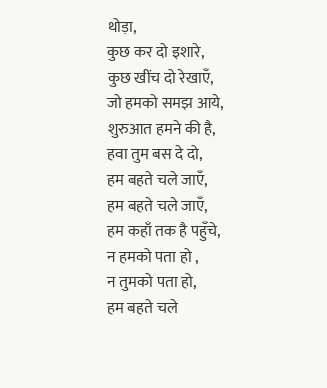थोड़ा,
कुछ कर दो इशारे,
कुछ खींच दो रेखाएँ,
जो हमको समझ आये,
शुरुआत हमने की है,
हवा तुम बस दे दो,
हम बहते चले जाएँ,
हम बहते चले जाएँ,
हम कहाँ तक है पहुँचे,
न हमको पता हो ,
न तुमको पता हो,
हम बहते चले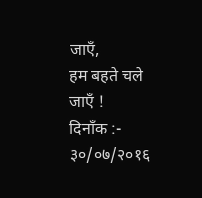जाएँ,
हम बहते चले जाएँ !
दिनाँक :- ३०/०७/२०१६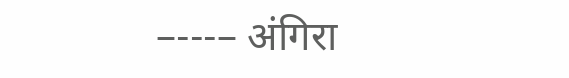–---– अंगिरा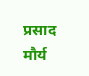प्रसाद मौर्य